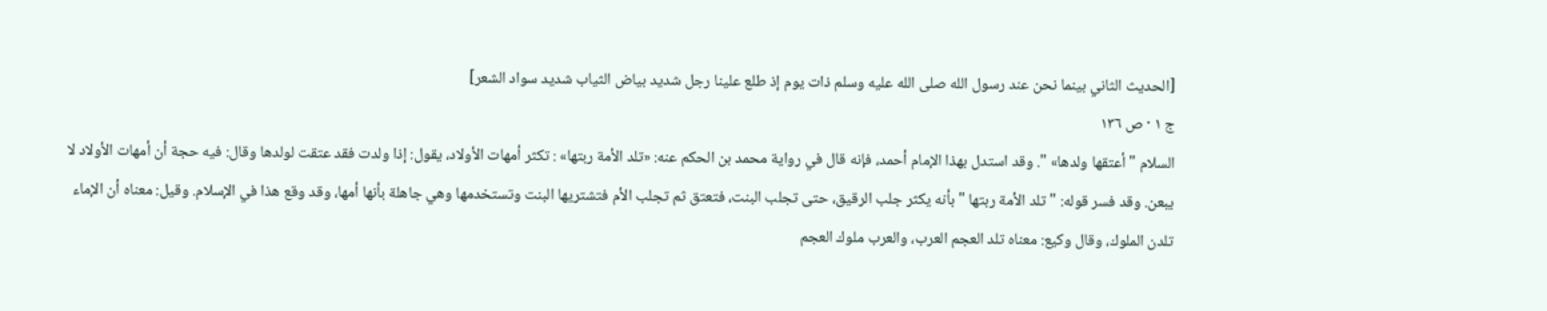[الحديث الثاني بينما نحن عند رسول الله صلى الله عليه وسلم ذات يوم إذ طلع علينا رجل شديد بياض الثياب شديد سواد الشعر]
ج ١ · ص ١٣٦
السلام " أعتقها ولدها» ". وقد استدل بهذا الإمام أحمد، فإنه قال في رواية محمد بن الحكم عنه: «تلد الأمة ربتها» : تكثر أمهات الأولاد، يقول: إذا ولدت فقد عتقت لولدها وقال: فيه حجة أن أمهات الأولاد لا يبعن. وقد فسر قوله: " تلد الأمة ربتها " بأنه يكثر جلب الرقيق، حتى تجلب البنت، فتعتق ثم تجلب الأم فتشتريها البنت وتستخدمها وهي جاهلة بأنها أمها، وقد وقع هذا في الإسلام. وقيل: معناه أن الإماء تلدن الملوك، وقال وكيع: معناه تلد العجم العرب، والعرب ملوك العجم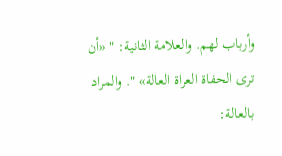وأرباب لهم. والعلامة الثانية: " «أن ترى الحفاة العراة العالة» ". والمراد بالعالة: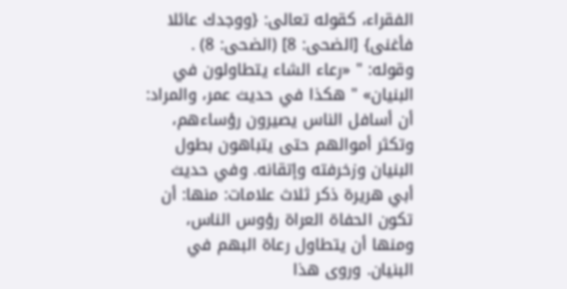الفقراء، كقوله تعالى: {ووجدك عائلا فأغنى} [الضحى: 8] (الضحى: 8) . وقوله: " «رعاء الشاء يتطاولون في البنيان» " هكذا في حديث عمر، والمراد: أن أسافل الناس يصيرون رؤساءهم، وتكثر أموالهم حتى يتباهون بطول البنيان وزخرفته وإتقانه. وفي حديث أبي هريرة ذكر ثلاث علامات: منها: أن تكون الحفاة العراة رؤوس الناس، ومنها أن يتطاول رعاة البهم في البنيان. وروى هذا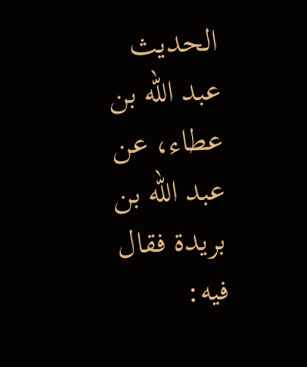الحديث عبد الله بن عطاء، عن عبد الله بن بريدة فقال فيه: